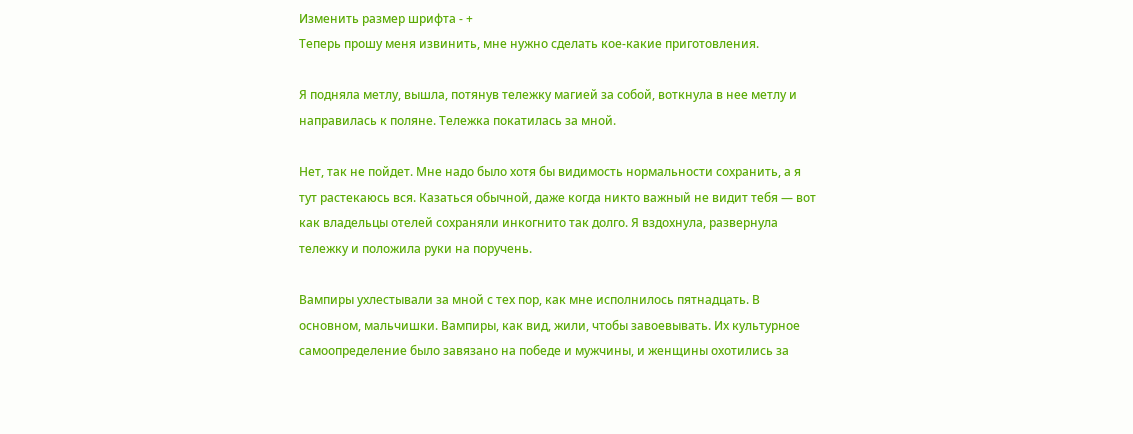Изменить размер шрифта - +
Теперь прошу меня извинить, мне нужно сделать кое-какие приготовления.

Я подняла метлу, вышла, потянув тележку магией за собой, воткнула в нее метлу и направилась к поляне. Тележка покатилась за мной.

Нет, так не пойдет. Мне надо было хотя бы видимость нормальности сохранить, а я тут растекаюсь вся. Казаться обычной, даже когда никто важный не видит тебя — вот как владельцы отелей сохраняли инкогнито так долго. Я вздохнула, развернула тележку и положила руки на поручень.

Вампиры ухлестывали за мной с тех пор, как мне исполнилось пятнадцать. В основном, мальчишки. Вампиры, как вид, жили, чтобы завоевывать. Их культурное самоопределение было завязано на победе и мужчины, и женщины охотились за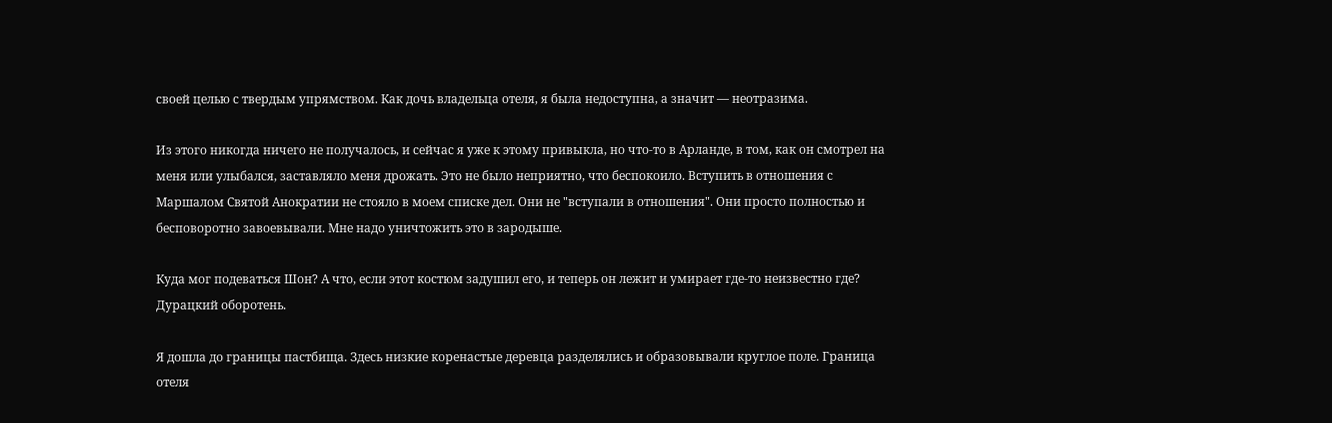своей целью с твердым упрямством. Как дочь владельца отеля, я была недоступна, а значит — неотразима.

Из этого никогда ничего не получалось, и сейчас я уже к этому привыкла, но что-то в Арланде, в том, как он смотрел на меня или улыбался, заставляло меня дрожать. Это не было неприятно, что беспокоило. Вступить в отношения с Маршалом Святой Анократии не стояло в моем списке дел. Они не "вступали в отношения". Они просто полностью и бесповоротно завоевывали. Мне надо уничтожить это в зародыше.

Куда мог подеваться Шон? А что, если этот костюм задушил его, и теперь он лежит и умирает где-то неизвестно где? Дурацкий оборотень.

Я дошла до границы пастбища. Здесь низкие коренастые деревца разделялись и образовывали круглое поле. Граница отеля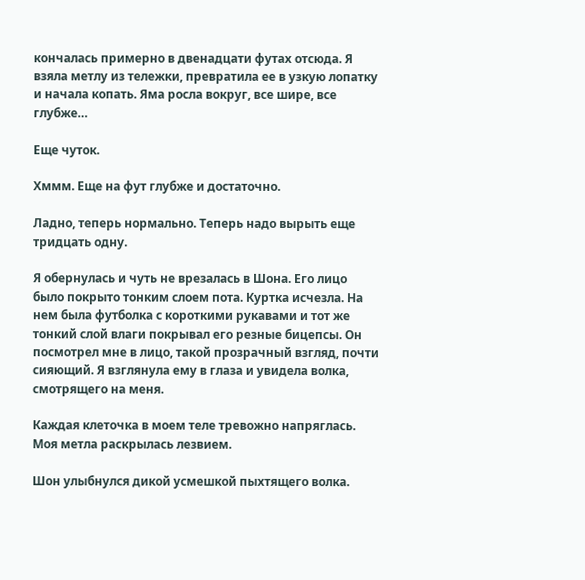кончалась примерно в двенадцати футах отсюда. Я взяла метлу из тележки, превратила ее в узкую лопатку и начала копать. Яма росла вокруг, все шире, все глубже…

Еще чуток.

Хммм. Еще на фут глубже и достаточно.

Ладно, теперь нормально. Теперь надо вырыть еще тридцать одну.

Я обернулась и чуть не врезалась в Шона. Его лицо было покрыто тонким слоем пота. Куртка исчезла. На нем была футболка с короткими рукавами и тот же тонкий слой влаги покрывал его резные бицепсы. Он посмотрел мне в лицо, такой прозрачный взгляд, почти сияющий. Я взглянула ему в глаза и увидела волка, смотрящего на меня.

Каждая клеточка в моем теле тревожно напряглась. Моя метла раскрылась лезвием.

Шон улыбнулся дикой усмешкой пыхтящего волка.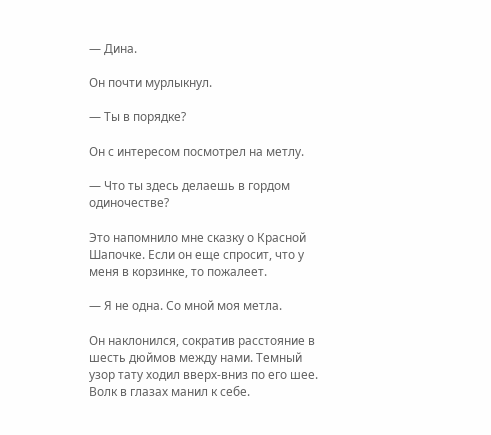— Дина.

Он почти мурлыкнул.

— Ты в порядке?

Он с интересом посмотрел на метлу.

— Что ты здесь делаешь в гордом одиночестве?

Это напомнило мне сказку о Красной Шапочке. Если он еще спросит, что у меня в корзинке, то пожалеет.

— Я не одна. Со мной моя метла.

Он наклонился, сократив расстояние в шесть дюймов между нами. Темный узор тату ходил вверх-вниз по его шее. Волк в глазах манил к себе.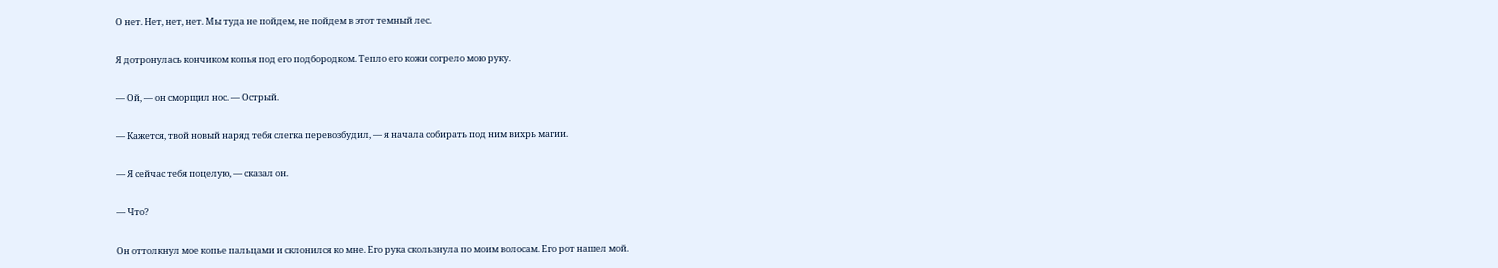О нет. Нет, нет, нет. Мы туда не пойдем, не пойдем в этот темный лес.

Я дотронулась кончиком копья под его подбородком. Тепло его кожи согрело мою руку.

— Ой, — он сморщил нос. — Острый.

— Кажется, твой новый наряд тебя слегка перевозбудил, — я начала собирать под ним вихрь магии.

— Я сейчас тебя поцелую, — сказал он.

— Что?

Он оттолкнул мое копье пальцами и склонился ко мне. Его рука скользнула по моим волосам. Его рот нашел мой.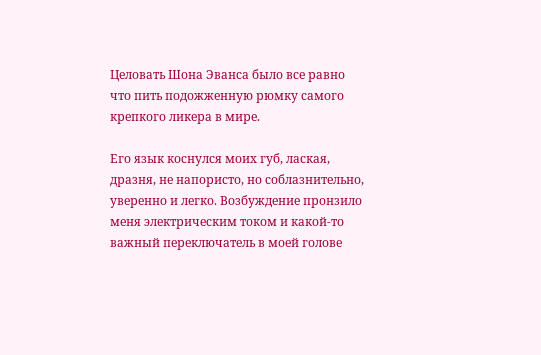Целовать Шона Эванса было все равно что пить подожженную рюмку самого крепкого ликера в мире.

Его язык коснулся моих губ, лаская, дразня, не напористо, но соблазнительно, уверенно и легко. Возбуждение пронзило меня электрическим током и какой-то важный переключатель в моей голове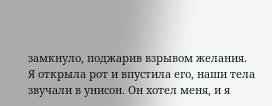замкнуло, поджарив взрывом желания. Я открыла рот и впустила его, наши тела звучали в унисон. Он хотел меня, и я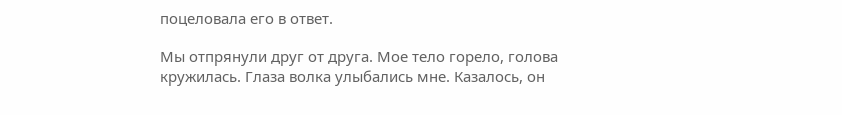поцеловала его в ответ.

Мы отпрянули друг от друга. Мое тело горело, голова кружилась. Глаза волка улыбались мне. Казалось, он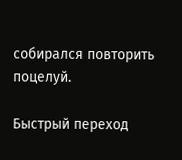собирался повторить поцелуй.

Быстрый переход